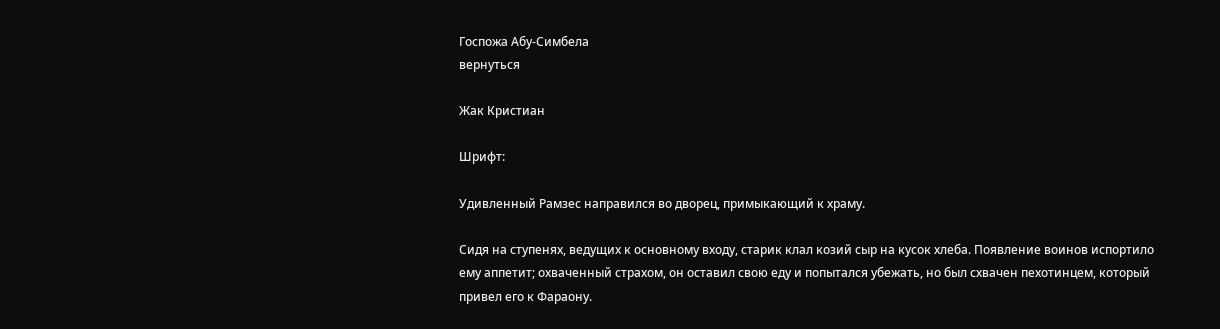Госпожа Абу-Симбела
вернуться

Жак Кристиан

Шрифт:

Удивленный Рамзес направился во дворец, примыкающий к храму.

Сидя на ступенях, ведущих к основному входу, старик клал козий сыр на кусок хлеба. Появление воинов испортило ему аппетит; охваченный страхом, он оставил свою еду и попытался убежать, но был схвачен пехотинцем, который привел его к Фараону.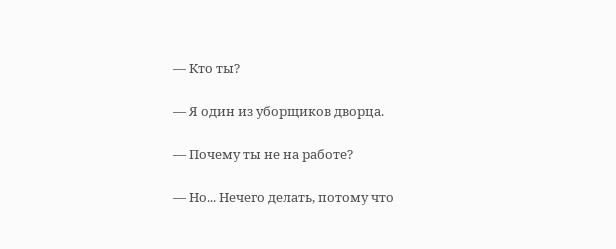— Кто ты?

— Я один из уборщиков дворца.

— Почему ты не на работе?

— Но... Нечего делать, потому что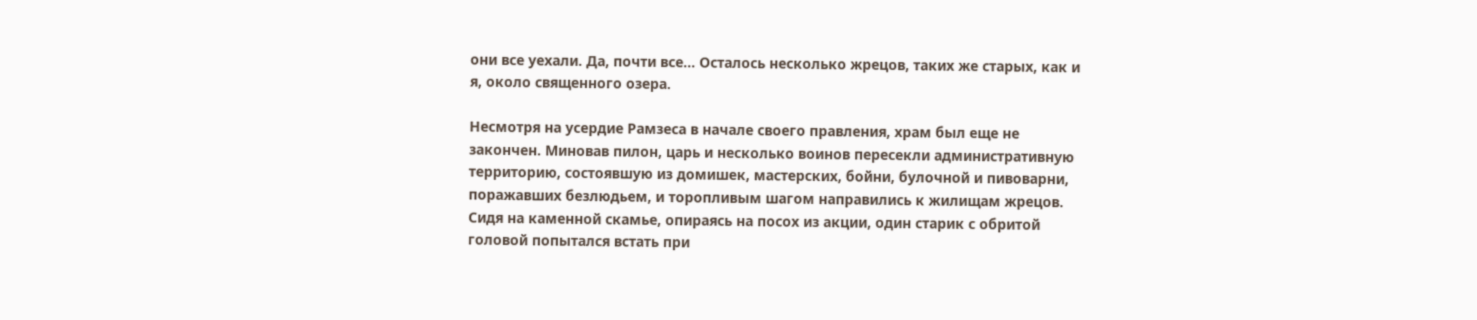они все уехали. Да, почти все... Осталось несколько жрецов, таких же старых, как и я, около священного озера.

Несмотря на усердие Рамзеса в начале своего правления, храм был еще не закончен. Миновав пилон, царь и несколько воинов пересекли административную территорию, состоявшую из домишек, мастерских, бойни, булочной и пивоварни, поражавших безлюдьем, и торопливым шагом направились к жилищам жрецов. Сидя на каменной скамье, опираясь на посох из акции, один старик с обритой головой попытался встать при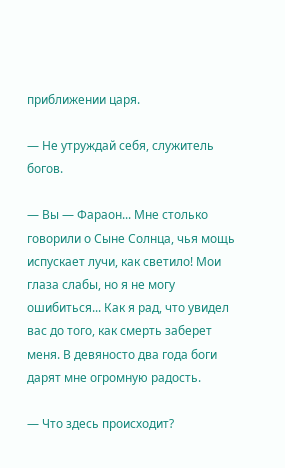приближении царя.

— Не утруждай себя, служитель богов.

— Вы — Фараон... Мне столько говорили о Сыне Солнца, чья мощь испускает лучи, как светило! Мои глаза слабы, но я не могу ошибиться... Как я рад, что увидел вас до того, как смерть заберет меня. В девяносто два года боги дарят мне огромную радость.

— Что здесь происходит?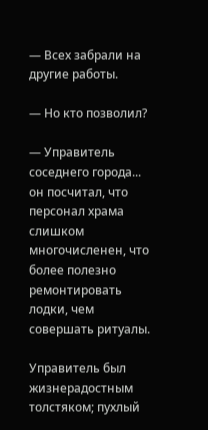— Всех забрали на другие работы.

— Но кто позволил?

— Управитель соседнего города... он посчитал, что персонал храма слишком многочисленен, что более полезно ремонтировать лодки, чем совершать ритуалы.

Управитель был жизнерадостным толстяком; пухлый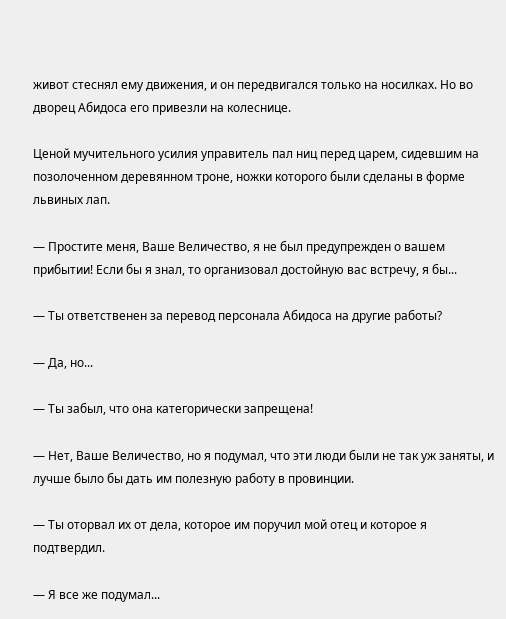живот стеснял ему движения, и он передвигался только на носилках. Но во дворец Абидоса его привезли на колеснице.

Ценой мучительного усилия управитель пал ниц перед царем, сидевшим на позолоченном деревянном троне, ножки которого были сделаны в форме львиных лап.

— Простите меня, Ваше Величество, я не был предупрежден о вашем прибытии! Если бы я знал, то организовал достойную вас встречу, я бы...

— Ты ответственен за перевод персонала Абидоса на другие работы?

— Да, но...

— Ты забыл, что она категорически запрещена!

— Нет, Ваше Величество, но я подумал, что эти люди были не так уж заняты, и лучше было бы дать им полезную работу в провинции.

— Ты оторвал их от дела, которое им поручил мой отец и которое я подтвердил.

— Я все же подумал...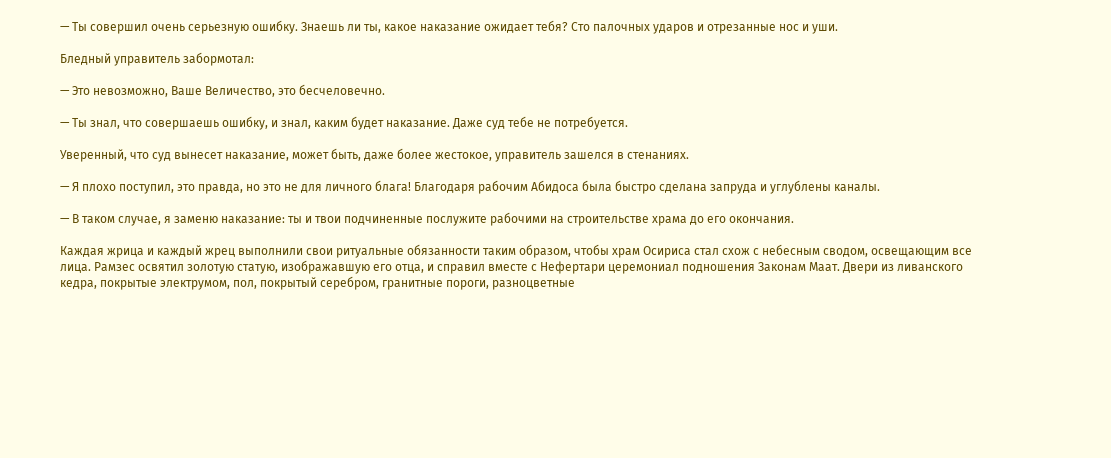— Ты совершил очень серьезную ошибку. Знаешь ли ты, какое наказание ожидает тебя? Сто палочных ударов и отрезанные нос и уши.

Бледный управитель забормотал:

— Это невозможно, Ваше Величество, это бесчеловечно.

— Ты знал, что совершаешь ошибку, и знал, каким будет наказание. Даже суд тебе не потребуется.

Уверенный, что суд вынесет наказание, может быть, даже более жестокое, управитель зашелся в стенаниях.

— Я плохо поступил, это правда, но это не для личного блага! Благодаря рабочим Абидоса была быстро сделана запруда и углублены каналы.

— В таком случае, я заменю наказание: ты и твои подчиненные послужите рабочими на строительстве храма до его окончания.

Каждая жрица и каждый жрец выполнили свои ритуальные обязанности таким образом, чтобы храм Осириса стал схож с небесным сводом, освещающим все лица. Рамзес освятил золотую статую, изображавшую его отца, и справил вместе с Нефертари церемониал подношения Законам Маат. Двери из ливанского кедра, покрытые электрумом, пол, покрытый серебром, гранитные пороги, разноцветные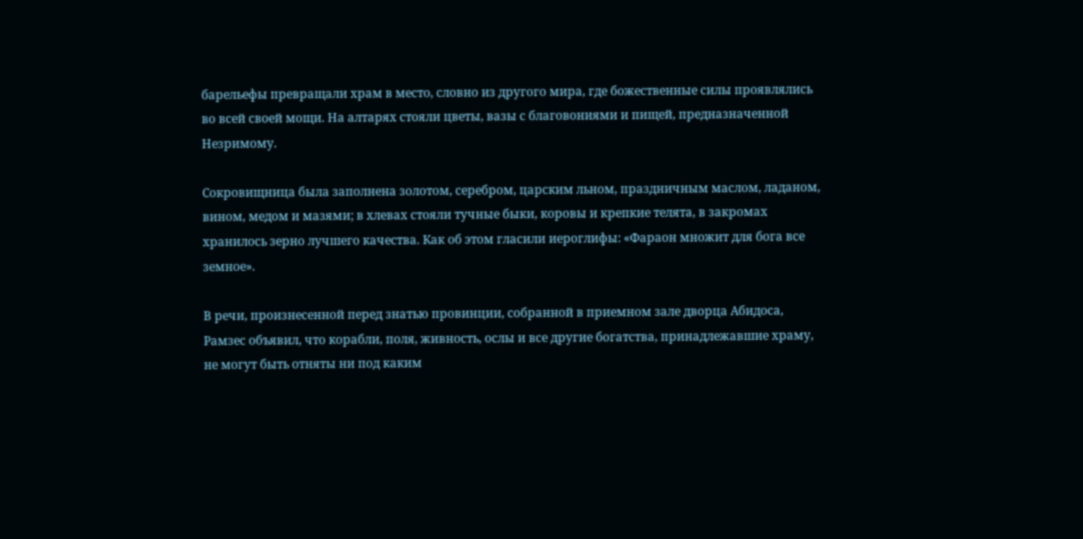барельефы превращали храм в место, словно из другого мира, где божественные силы проявлялись во всей своей мощи. На алтарях стояли цветы, вазы с благовониями и пищей, предназначенной Незримому.

Сокровищница была заполнена золотом, серебром, царским льном, праздничным маслом, ладаном, вином, медом и мазями; в хлевах стояли тучные быки, коровы и крепкие телята, в закромах хранилось зерно лучшего качества. Как об этом гласили иероглифы: «Фараон множит для бога все земное».

В речи, произнесенной перед знатью провинции, собранной в приемном зале дворца Абидоса, Рамзес объявил, что корабли, поля, живность, ослы и все другие богатства, принадлежавшие храму, не могут быть отняты ни под каким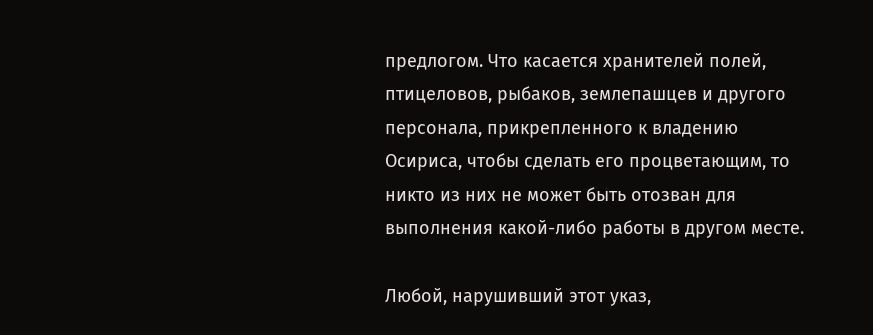предлогом. Что касается хранителей полей, птицеловов, рыбаков, землепашцев и другого персонала, прикрепленного к владению Осириса, чтобы сделать его процветающим, то никто из них не может быть отозван для выполнения какой-либо работы в другом месте.

Любой, нарушивший этот указ,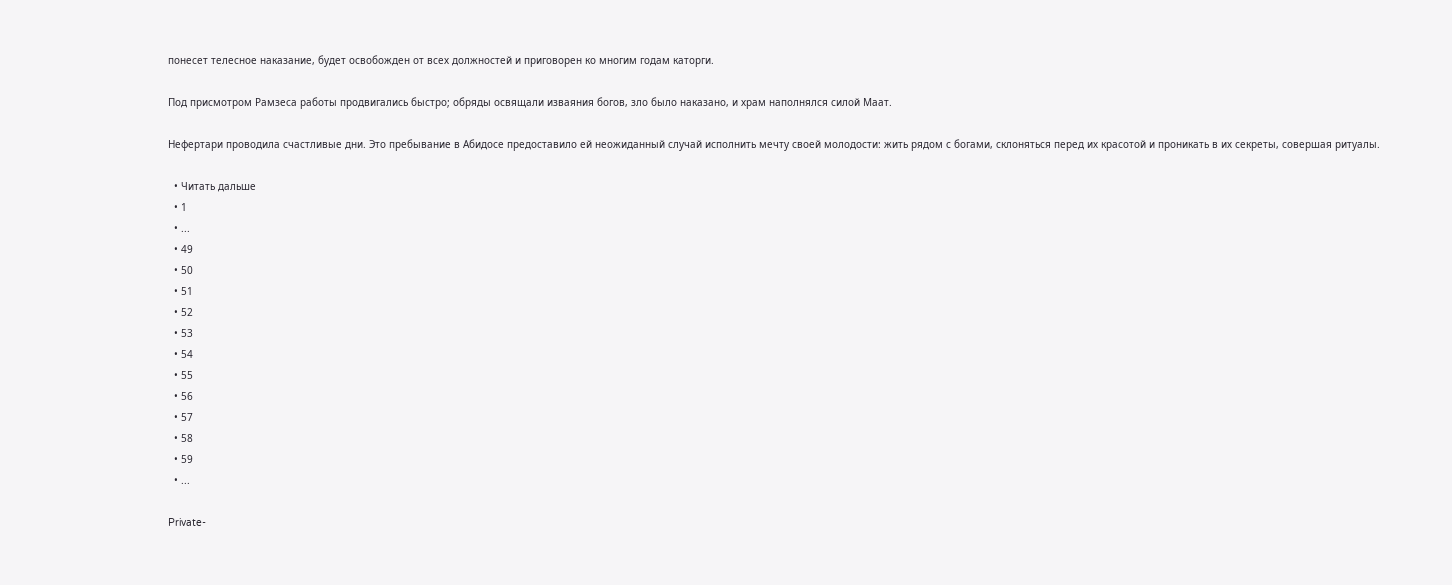понесет телесное наказание, будет освобожден от всех должностей и приговорен ко многим годам каторги.

Под присмотром Рамзеса работы продвигались быстро; обряды освящали изваяния богов, зло было наказано, и храм наполнялся силой Маат.

Нефертари проводила счастливые дни. Это пребывание в Абидосе предоставило ей неожиданный случай исполнить мечту своей молодости: жить рядом с богами, склоняться перед их красотой и проникать в их секреты, совершая ритуалы.

  • Читать дальше
  • 1
  • ...
  • 49
  • 50
  • 51
  • 52
  • 53
  • 54
  • 55
  • 56
  • 57
  • 58
  • 59
  • ...

Private-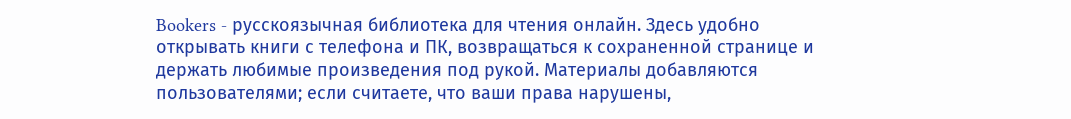Bookers - русскоязычная библиотека для чтения онлайн. Здесь удобно открывать книги с телефона и ПК, возвращаться к сохраненной странице и держать любимые произведения под рукой. Материалы добавляются пользователями; если считаете, что ваши права нарушены,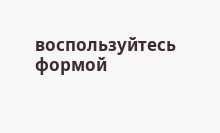воспользуйтесь формой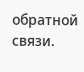обратной связи.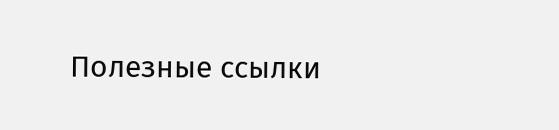Полезные ссылки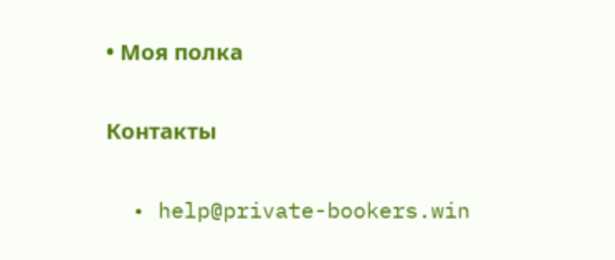• Моя полка

Контакты

  • help@private-bookers.win